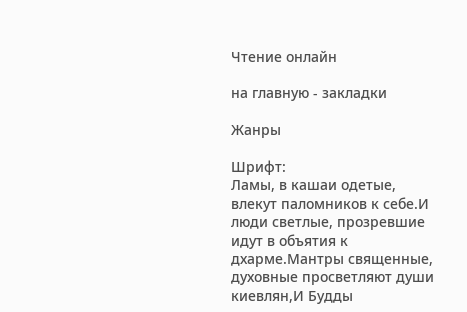Чтение онлайн

на главную - закладки

Жанры

Шрифт:
Ламы, в кашаи одетые, влекут паломников к себе.И люди светлые, прозревшие идут в объятия к дхарме.Мантры священные, духовные просветляют души киевлян,И Будды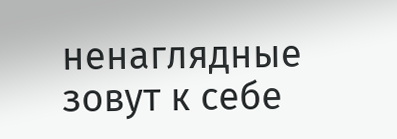ненаглядные зовут к себе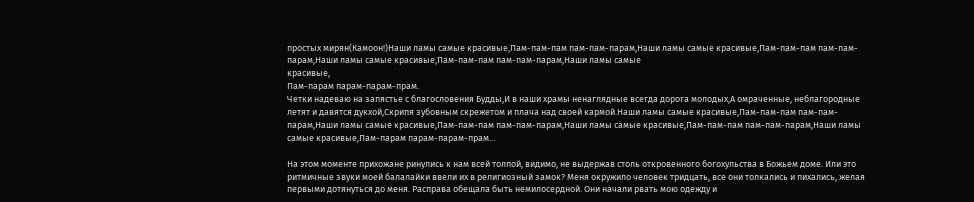простых мирян(Камоон!)Наши ламы самые красивые,Пам-пам-пам пам-пам-парам,Наши ламы самые красивые,Пам-пам-пам пам-пам-парам,Наши ламы самые красивые,Пам-пам-пам пам-пам-парам,Наши ламы самые
красивые,
Пам-парам парам-парам-прам.
Четки надеваю на запястье с благословения Будды,И в наши храмы ненаглядные всегда дорога молодых,А омраченные, неблагородные летят и давятся дукхой,Скрипя зубовным скрежетом и плача над своей кармой.Наши ламы самые красивые,Пам-пам-пам пам-пам-парам,Наши ламы самые красивые,Пам-пам-пам пам-пам-парам,Наши ламы самые красивые,Пам-пам-пам пам-пам-парам,Наши ламы самые красивые,Пам-парам парам-парам-прам…

На этом моменте прихожане ринулись к нам всей толпой, видимо, не выдержав столь откровенного богохульства в Божьем доме. Или это ритмичные звуки моей балалайки ввели их в религиозный замок? Меня окружило человек тридцать, все они толкались и пихались, желая первыми дотянуться до меня. Расправа обещала быть немилосердной. Они начали рвать мою одежду и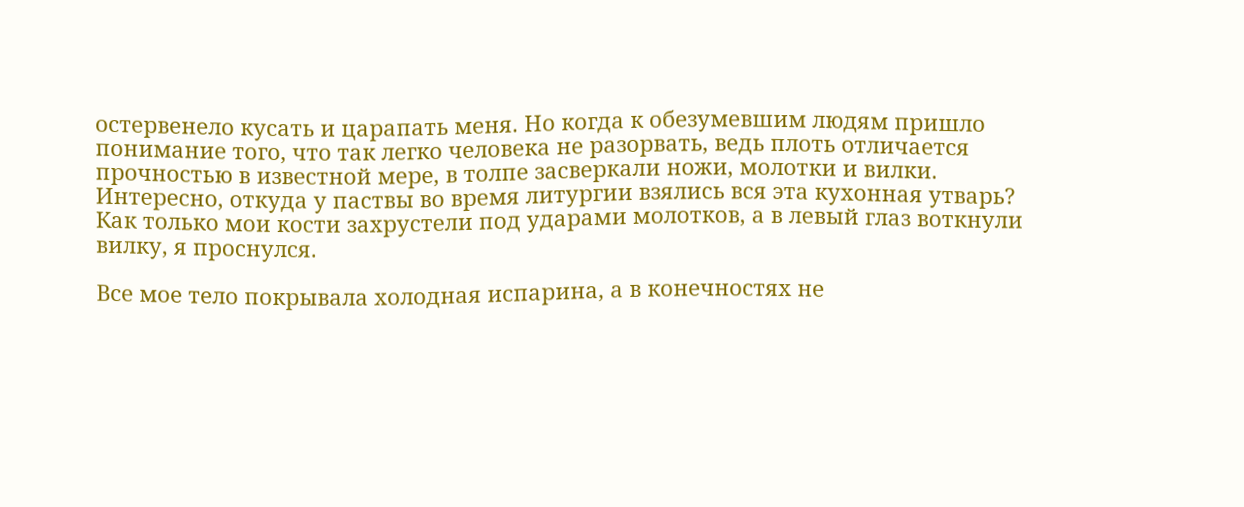остервенело кусать и царапать меня. Но когда к обезумевшим людям пришло понимание того, что так легко человека не разорвать, ведь плоть отличается прочностью в известной мере, в толпе засверкали ножи, молотки и вилки. Интересно, откуда у паствы во время литургии взялись вся эта кухонная утварь? Как только мои кости захрустели под ударами молотков, а в левый глаз воткнули вилку, я проснулся.

Все мое тело покрывала холодная испарина, а в конечностях не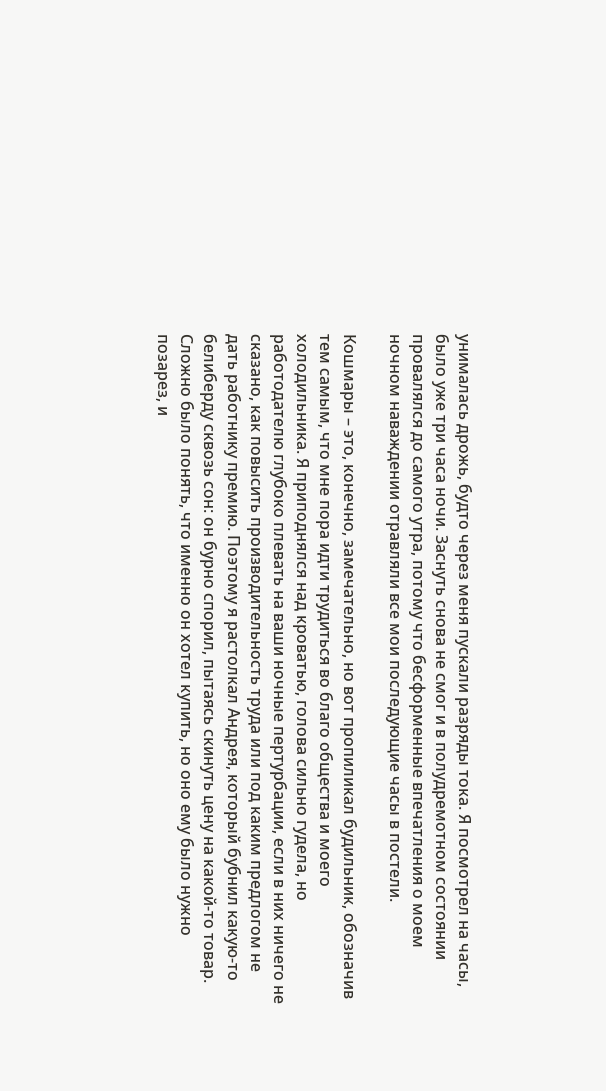унималась дрожь, будто через меня пускали разряды тока. Я посмотрел на часы, было уже три часа ночи. Заснуть снова не смог и в полудремотном состоянии провалялся до самого утра, потому что бесформенные впечатления о моем ночном наваждении отравляли все мои последующие часы в постели.

Кошмары – это, конечно, замечательно, но вот пропиликал будильник, обозначив тем самым, что мне пора идти трудиться во благо общества и моего холодильника. Я приподнялся над кроватью, голова сильно гудела, но работодателю глубоко плевать на ваши ночные пертурбации, если в них ничего не сказано, как повысить производительность труда или под каким предлогом не дать работнику премию. Поэтому я растолкал Андрея, который бубнил какую-то белиберду сквозь сон: он бурно спорил, пытаясь скинуть цену на какой-то товар. Сложно было понять, что именно он хотел купить, но оно ему было нужно позарез, и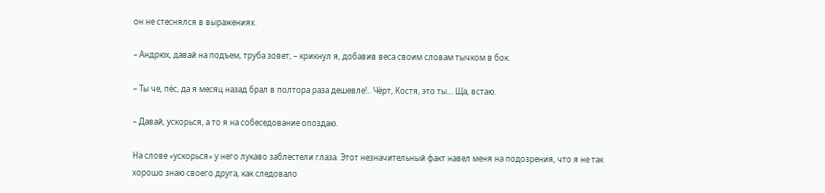он не стеснялся в выражениях.

– Андрюх, давай на подъем, труба зовет, – крикнул я, добавив веса своим словам тычком в бок.

– Ты че, пёс, да я месяц назад брал в полтора раза дешевле!.. Чёрт, Костя, это ты… Ща, встаю.

– Давай, ускорься, а то я на собеседование опоздаю.

На слове «ускорься» у него лукаво заблестели глаза. Этот незначительный факт навел меня на подозрения, что я не так хорошо знаю своего друга, как следовало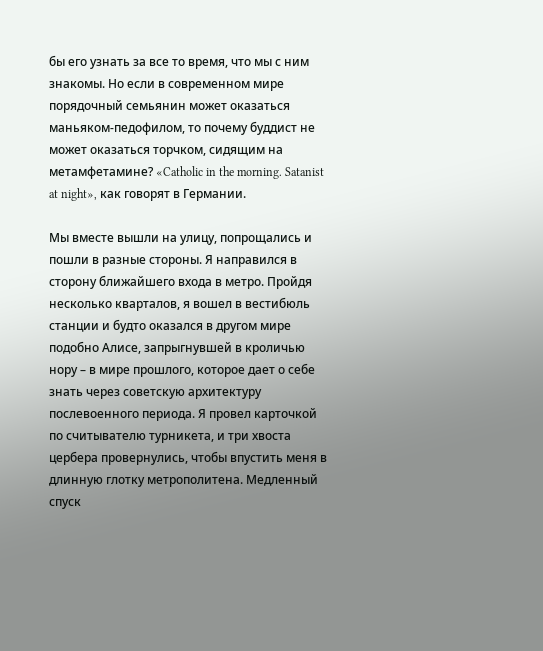бы его узнать за все то время, что мы с ним знакомы. Но если в современном мире порядочный семьянин может оказаться маньяком-педофилом, то почему буддист не может оказаться торчком, сидящим на метамфетамине? «Catholic in the morning. Satanist at night», как говорят в Германии.

Мы вместе вышли на улицу, попрощались и пошли в разные стороны. Я направился в сторону ближайшего входа в метро. Пройдя несколько кварталов, я вошел в вестибюль станции и будто оказался в другом мире подобно Алисе, запрыгнувшей в кроличью нору – в мире прошлого, которое дает о себе знать через советскую архитектуру послевоенного периода. Я провел карточкой по считывателю турникета, и три хвоста цербера провернулись, чтобы впустить меня в длинную глотку метрополитена. Медленный спуск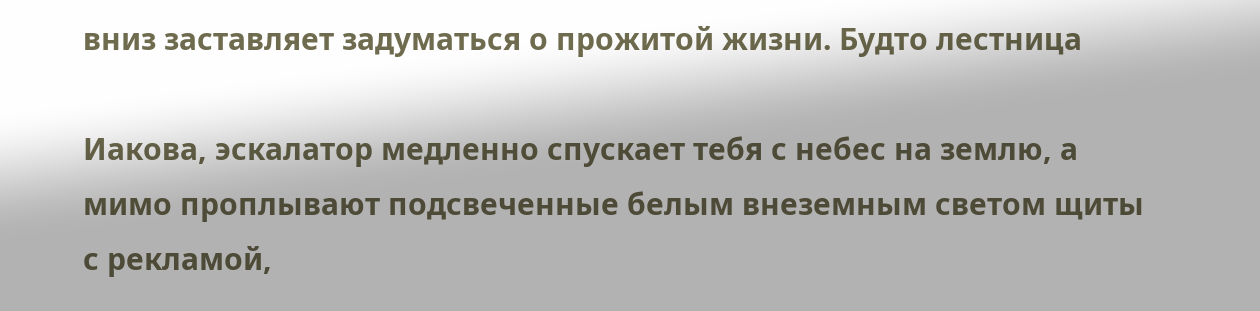вниз заставляет задуматься о прожитой жизни. Будто лестница

Иакова, эскалатор медленно спускает тебя с небес на землю, а мимо проплывают подсвеченные белым внеземным светом щиты с рекламой,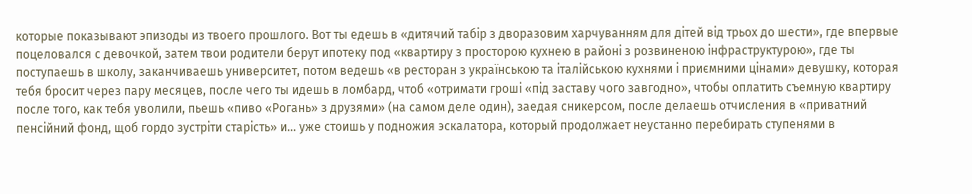которые показывают эпизоды из твоего прошлого. Вот ты едешь в «дитячий табір з дворазовим харчуванням для дітей від трьох до шести», где впервые поцеловался с девочкой, затем твои родители берут ипотеку под «квартиру з просторою кухнею в районі з розвиненою інфраструктурою», где ты поступаешь в школу, заканчиваешь университет, потом ведешь «в ресторан з українською та італійською кухнями і приємними цінами» девушку, которая тебя бросит через пару месяцев, после чего ты идешь в ломбард, чтоб «отримати гроші «під заставу чого завгодно», чтобы оплатить съемную квартиру после того, как тебя уволили, пьешь «пиво «Рогань» з друзями» (на самом деле один), заедая сникерсом, после делаешь отчисления в «приватний пенсійний фонд, щоб гордо зустріти старість» и… уже стоишь у подножия эскалатора, который продолжает неустанно перебирать ступенями в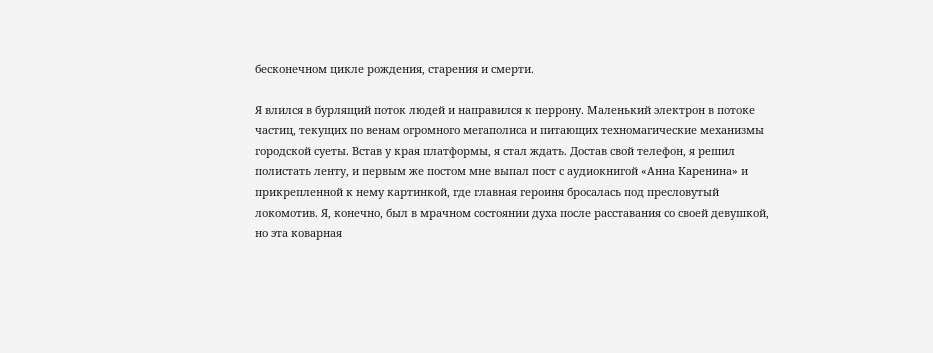бесконечном цикле рождения, старения и смерти.

Я влился в бурлящий поток людей и направился к перрону. Маленький электрон в потоке частиц, текущих по венам огромного мегаполиса и питающих техномагические механизмы городской суеты. Встав у края платформы, я стал ждать. Достав свой телефон, я решил полистать ленту, и первым же постом мне выпал пост с аудиокнигой «Анна Каренина» и прикрепленной к нему картинкой, где главная героиня бросалась под пресловутый локомотив. Я, конечно, был в мрачном состоянии духа после расставания со своей девушкой, но эта коварная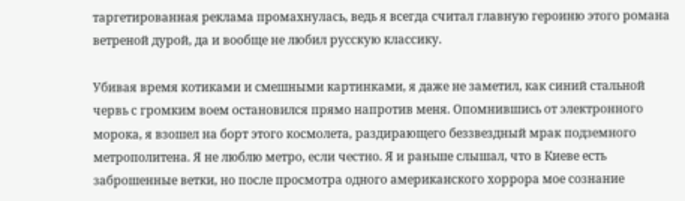таргетированная реклама промахнулась, ведь я всегда считал главную героиню этого романа ветреной дурой, да и вообще не любил русскую классику.

Убивая время котиками и смешными картинками, я даже не заметил, как синий стальной червь с громким воем остановился прямо напротив меня. Опомнившись от электронного морока, я взошел на борт этого космолета, раздирающего беззвездный мрак подземного метрополитена. Я не люблю метро, если честно. Я и раньше слышал, что в Киеве есть заброшенные ветки, но после просмотра одного американского хоррора мое сознание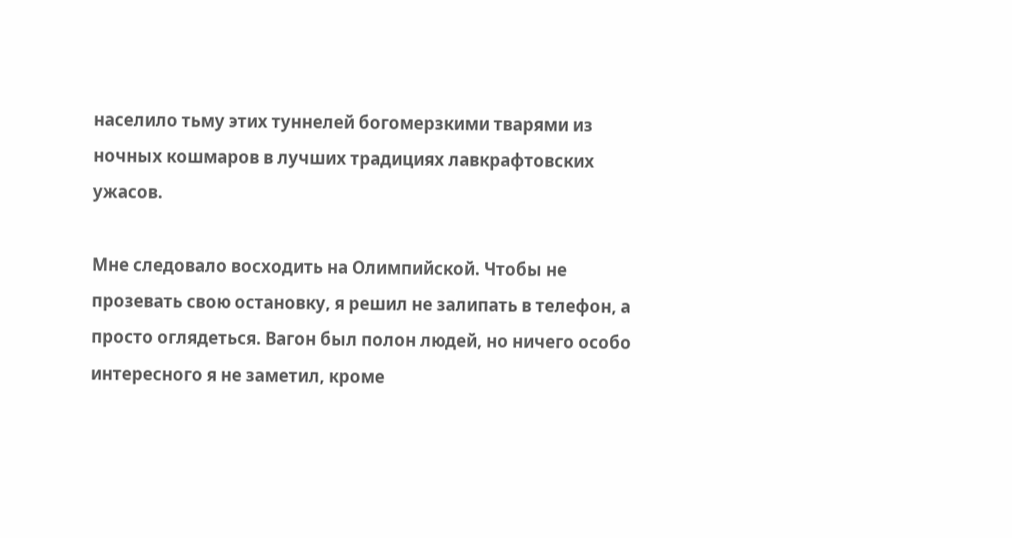населило тьму этих туннелей богомерзкими тварями из ночных кошмаров в лучших традициях лавкрафтовских ужасов.

Мне следовало восходить на Олимпийской. Чтобы не прозевать свою остановку, я решил не залипать в телефон, а просто оглядеться. Вагон был полон людей, но ничего особо интересного я не заметил, кроме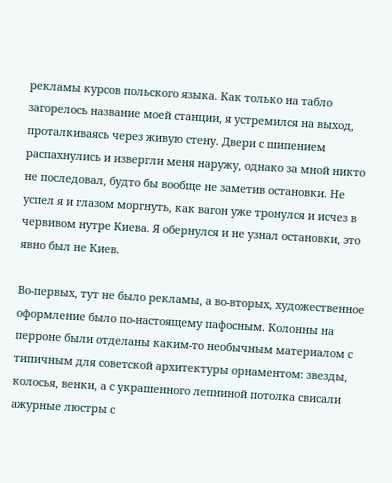рекламы курсов польского языка. Как только на табло загорелось название моей станции, я устремился на выход, проталкиваясь через живую стену. Двери с шипением распахнулись и извергли меня наружу, однако за мной никто не последовал, будто бы вообще не заметив остановки. Не успел я и глазом моргнуть, как вагон уже тронулся и исчез в червивом нутре Киева. Я обернулся и не узнал остановки, это явно был не Киев.

Во-первых, тут не было рекламы, а во-вторых, художественное оформление было по-настоящему пафосным. Колонны на перроне были отделаны каким-то необычным материалом с типичным для советской архитектуры орнаментом: звезды, колосья, венки, а с украшенного лепниной потолка свисали ажурные люстры с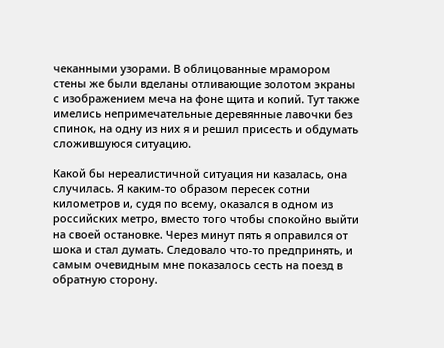чеканными узорами. В облицованные мрамором стены же были вделаны отливающие золотом экраны с изображением меча на фоне щита и копий. Тут также имелись непримечательные деревянные лавочки без спинок, на одну из них я и решил присесть и обдумать сложившуюся ситуацию.

Какой бы нереалистичной ситуация ни казалась, она случилась. Я каким-то образом пересек сотни километров и, судя по всему, оказался в одном из российских метро, вместо того чтобы спокойно выйти на своей остановке. Через минут пять я оправился от шока и стал думать. Следовало что-то предпринять, и самым очевидным мне показалось сесть на поезд в обратную сторону.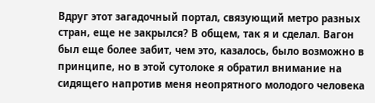Вдруг этот загадочный портал, связующий метро разных стран, еще не закрылся? В общем, так я и сделал. Вагон был еще более забит, чем это, казалось, было возможно в принципе, но в этой сутолоке я обратил внимание на сидящего напротив меня неопрятного молодого человека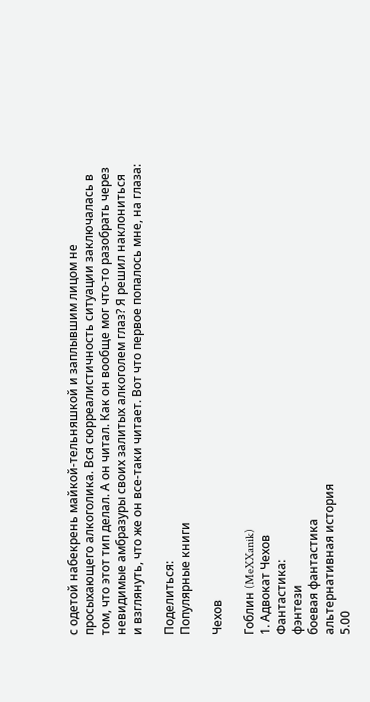с одетой набекрень майкой-тельняшкой и заплывшим лицом не просыхающего алкоголика. Вся сюрреалистичность ситуации заключалась в том, что этот тип делал. А он читал. Как он вообще мог что-то разобрать через невидимые амбразуры своих залитых алкоголем глаз? Я решил наклониться и взглянуть, что же он все-таки читает. Вот что первое попалось мне, на глаза:

Поделиться:
Популярные книги

Чехов

Гоблин (MeXXanik)
1. Адвокат Чехов
Фантастика:
фэнтези
боевая фантастика
альтернативная история
5.00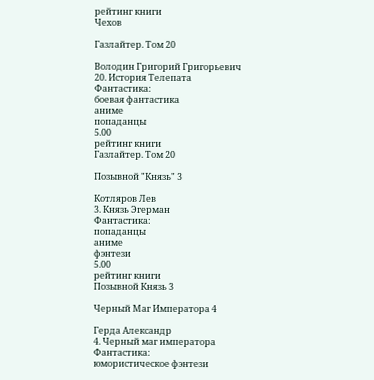рейтинг книги
Чехов

Газлайтер. Том 20

Володин Григорий Григорьевич
20. История Телепата
Фантастика:
боевая фантастика
аниме
попаданцы
5.00
рейтинг книги
Газлайтер. Том 20

Позывной "Князь" 3

Котляров Лев
3. Князь Эгерман
Фантастика:
попаданцы
аниме
фэнтези
5.00
рейтинг книги
Позывной Князь 3

Черный Маг Императора 4

Герда Александр
4. Черный маг императора
Фантастика:
юмористическое фэнтези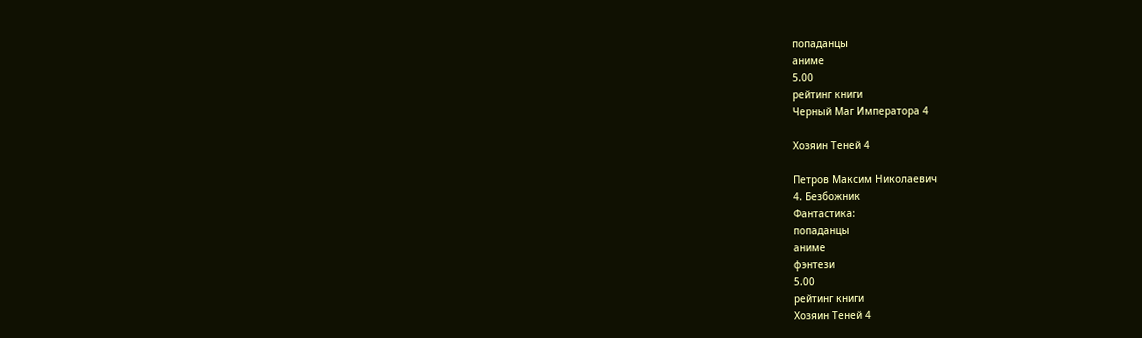попаданцы
аниме
5.00
рейтинг книги
Черный Маг Императора 4

Хозяин Теней 4

Петров Максим Николаевич
4. Безбожник
Фантастика:
попаданцы
аниме
фэнтези
5.00
рейтинг книги
Хозяин Теней 4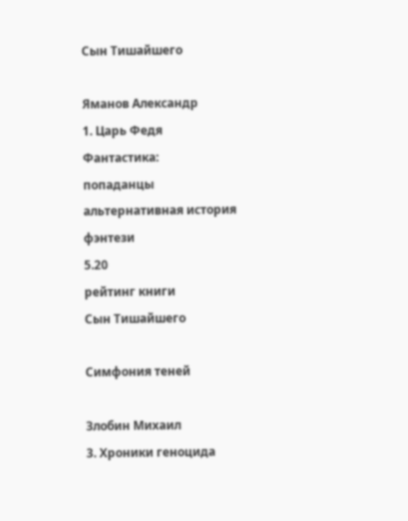Сын Тишайшего

Яманов Александр
1. Царь Федя
Фантастика:
попаданцы
альтернативная история
фэнтези
5.20
рейтинг книги
Сын Тишайшего

Симфония теней

Злобин Михаил
3. Хроники геноцида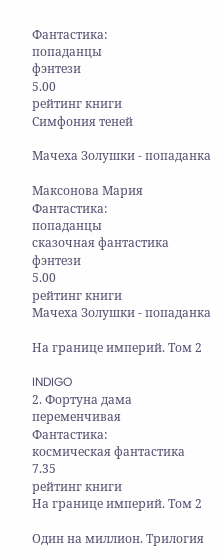Фантастика:
попаданцы
фэнтези
5.00
рейтинг книги
Симфония теней

Мачеха Золушки - попаданка

Максонова Мария
Фантастика:
попаданцы
сказочная фантастика
фэнтези
5.00
рейтинг книги
Мачеха Золушки - попаданка

На границе империй. Том 2

INDIGO
2. Фортуна дама переменчивая
Фантастика:
космическая фантастика
7.35
рейтинг книги
На границе империй. Том 2

Один на миллион. Трилогия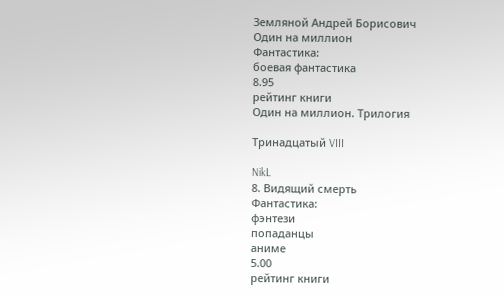Земляной Андрей Борисович
Один на миллион
Фантастика:
боевая фантастика
8.95
рейтинг книги
Один на миллион. Трилогия

Тринадцатый VIII

NikL
8. Видящий смерть
Фантастика:
фэнтези
попаданцы
аниме
5.00
рейтинг книги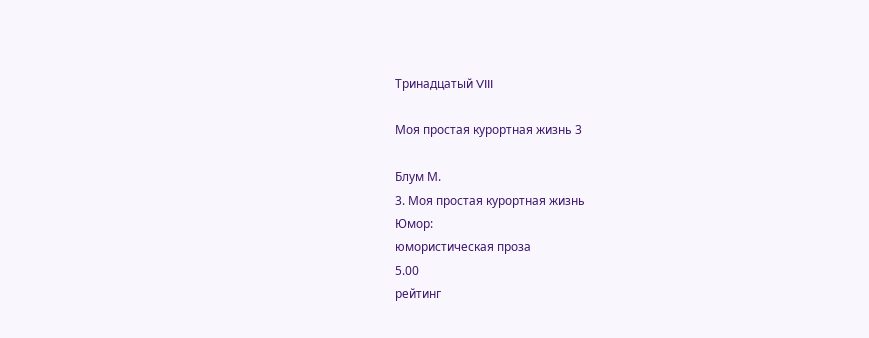Тринадцатый VIII

Моя простая курортная жизнь 3

Блум М.
3. Моя простая курортная жизнь
Юмор:
юмористическая проза
5.00
рейтинг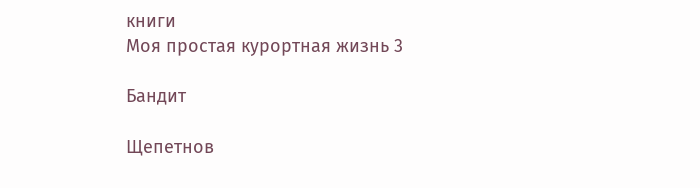книги
Моя простая курортная жизнь 3

Бандит

Щепетнов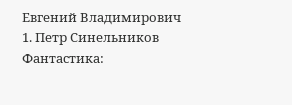Евгений Владимирович
1. Петр Синельников
Фантастика: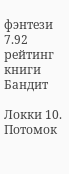фэнтези
7.92
рейтинг книги
Бандит

Локки 10. Потомок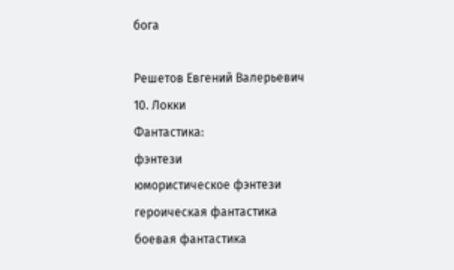бога

Решетов Евгений Валерьевич
10. Локки
Фантастика:
фэнтези
юмористическое фэнтези
героическая фантастика
боевая фантастика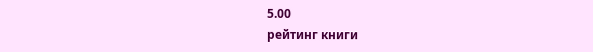5.00
рейтинг книги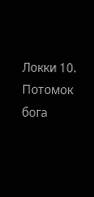Локки 10. Потомок бога